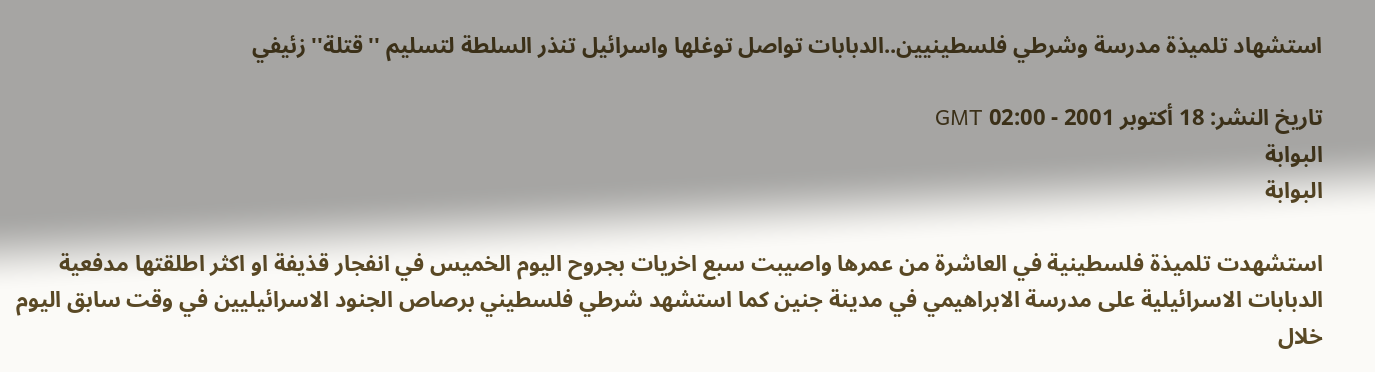استشهاد تلميذة مدرسة وشرطي فلسطينيين..الدبابات تواصل توغلها واسرائيل تنذر السلطة لتسليم ''قتلة'' زئيفي

تاريخ النشر: 18 أكتوبر 2001 - 02:00 GMT
البوابة
البوابة

استشهدت تلميذة فلسطينية في العاشرة من عمرها واصيبت سبع اخريات بجروح اليوم الخميس في انفجار قذيفة او اكثر اطلقتها مدفعية الدبابات الاسرائيلية على مدرسة الابراهيمي في مدينة جنين كما استشهد شرطي فلسطيني برصاص الجنود الاسرائيليين في وقت سابق اليوم خلال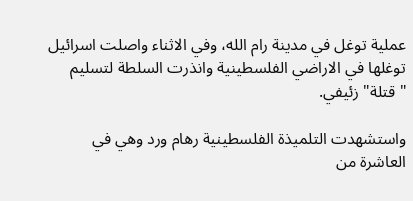عملية توغل في مدينة رام الله، وفي الاثناء واصلت اسرائيل توغلها في الاراضي الفلسطينية وانذرت السلطة لتسليم "قتلة" زئيفي.

واستشهدت التلميذة الفلسطينية رهام ورد وهي في العاشرة من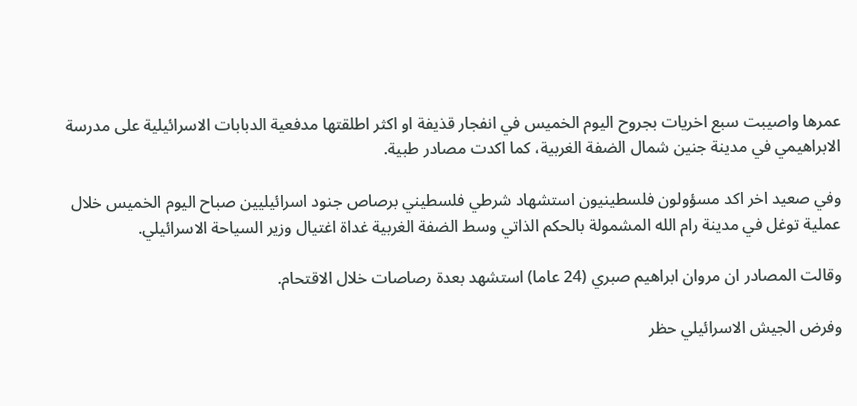عمرها واصيبت سبع اخريات بجروح اليوم الخميس في انفجار قذيفة او اكثر اطلقتها مدفعية الدبابات الاسرائيلية على مدرسة الابراهيمي في مدينة جنين شمال الضفة الغربية، كما اكدت مصادر طبية.

وفي صعيد اخر اكد مسؤولون فلسطينيون استشهاد شرطي فلسطيني برصاص جنود اسرائيليين صباح اليوم الخميس خلال عملية توغل في مدينة رام الله المشمولة بالحكم الذاتي وسط الضفة الغربية غداة اغتيال وزير السياحة الاسرائيلي.

وقالت المصادر ان مروان ابراهيم صبري (24 عاما) استشهد بعدة رصاصات خلال الاقتحام.

وفرض الجيش الاسرائيلي حظر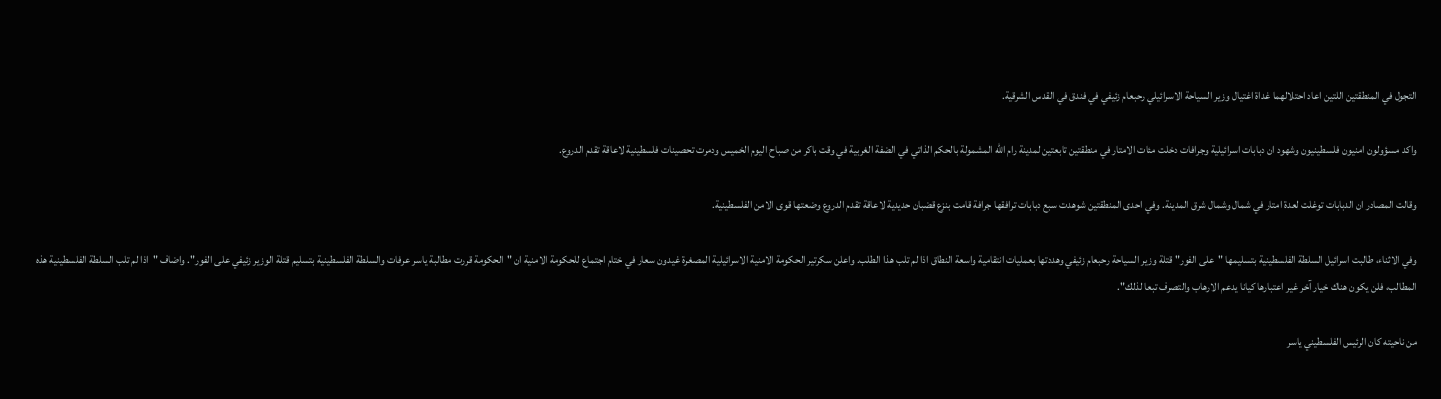التجول في المنطقتين اللتين اعاد احتلالهما غداة اغتيال وزير السياحة الاسرائيلي رحبعام زئيفي في فندق في القدس الشرقية.

واكد مسؤولون امنيون فلسطينيون وشهود ان دبابات اسرائيلية وجرافات دخلت مئات الامتار في منطقتين تابعتين لمدينة رام الله المشمولة بالحكم الذاتي في الضفة الغربية في وقت باكر من صباح اليوم الخميس ودمرت تحصينات فلسطينية لاعاقة تقدم الدروع.

وقالت المصادر ان الدبابات توغلت لعدة امتار في شمال وشمال شرق المدينة. وفي احدى المنطقتين شوهدت سبع دبابات ترافقها جرافة قامت بنزع قضبان حديدية لاعاقة تقدم الدروع وضعتها قوى الامن الفلسطينية.

وفي الاثناء، طالبت اسرائيل السلطة الفلسطينية بتسليمها "على الفور" قتلة وزير السياحة رحبعام زئيفي وهددتها بعمليات انتقامية واسعة النطاق اذا لم تلب هذا الطلب. واعلن سكرتير الحكومة الامنية الاسرائيلية المصغرة غيدون سعار في ختام اجتماع للحكومة الامنية ان "الحكومة قررت مطالبة ياسر عرفات والسلطة الفلسطينية بتسليم قتلة الوزير زئيفي على الفور". واضاف "اذا لم تلب السلطة الفلسطينية هذه المطالب، فلن يكون هناك خيار آخر غير اعتبارها كيانا يدعم الارهاب والتصرف تبعا لذلك".

من ناحيته كان الرئيس الفلسطيني ياسر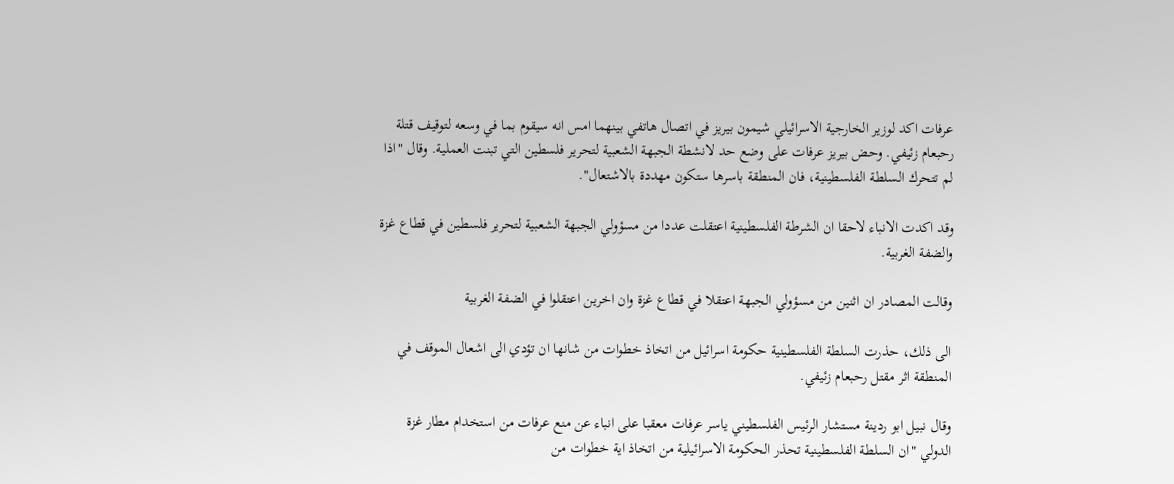عرفات اكد لوزير الخارجية الاسرائيلي شيمون بيريز في اتصال هاتفي بينهما امس انه سيقوم بما في وسعه لتوقيف قتلة رحبعام زئيفي. وحض بيريز عرفات على وضع حد لانشطة الجبهة الشعبية لتحرير فلسطين التي تبنت العملية. وقال "اذا لم تتحرك السلطة الفلسطينية، فان المنطقة باسرها ستكون مهددة بالاشتعال".

وقد اكدت الانباء لاحقا ان الشرطة الفلسطينية اعتقلت عددا من مسؤولي الجبهة الشعبية لتحرير فلسطين في قطاع غزة والضفة الغربية.

وقالت المصادر ان اثنين من مسؤولي الجبهة اعتقلا في قطاع غزة وان اخرين اعتقلوا في الضفة الغربية

الى ذلك، حذرت السلطة الفلسطينية حكومة اسرائيل من اتخاذ خطوات من شانها ان تؤدي الى اشعال الموقف في المنطقة اثر مقتل رحبعام زئيفي.

وقال نبيل ابو ردينة مستشار الرئيس الفلسطيني ياسر عرفات معقبا على انباء عن منع عرفات من استخدام مطار غزة الدولي "ان السلطة الفلسطينية تحذر الحكومة الاسرائيلية من اتخاذ اية خطوات من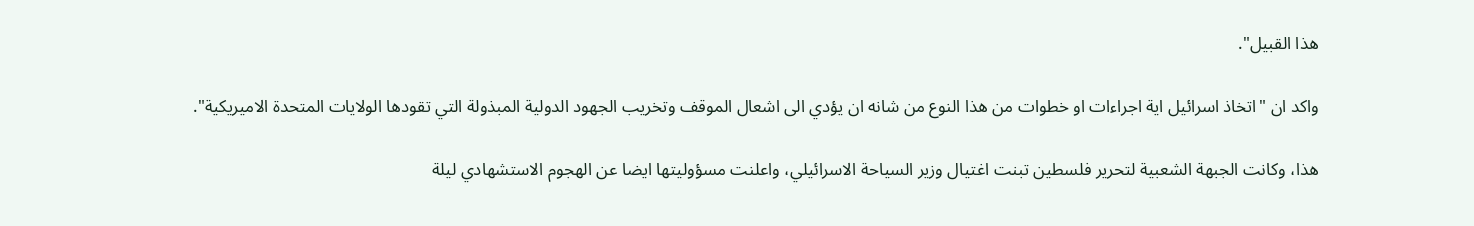هذا القبيل".

واكد ان "اتخاذ اسرائيل اية اجراءات او خطوات من هذا النوع من شانه ان يؤدي الى اشعال الموقف وتخريب الجهود الدولية المبذولة التي تقودها الولايات المتحدة الاميريكية".

هذا، وكانت الجبهة الشعبية لتحرير فلسطين تبنت اغتيال وزير السياحة الاسرائيلي، واعلنت مسؤوليتها ايضا عن الهجوم الاستشهادي ليلة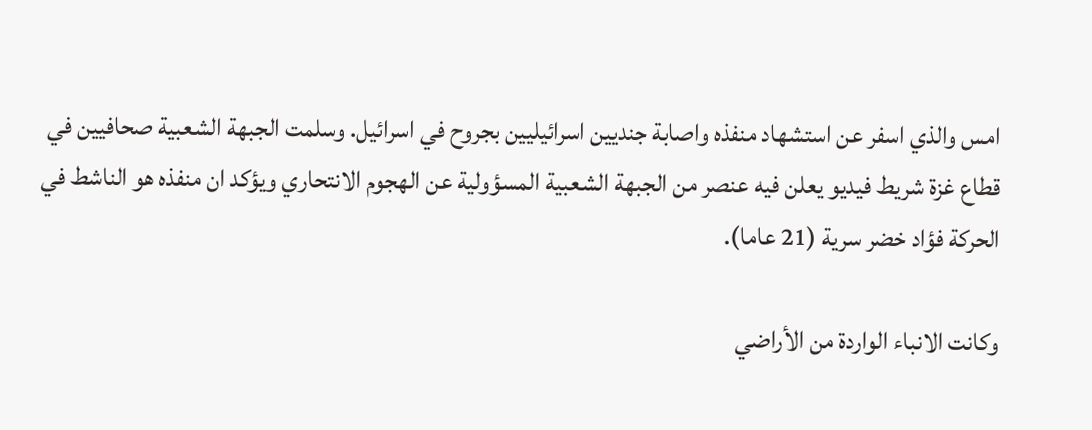امس والذي اسفر عن استشهاد منفذه واصابة جنديين اسرائيليين بجروح في اسرائيل. وسلمت الجبهة الشعبية صحافيين في قطاع غزة شريط فيديو يعلن فيه عنصر من الجبهة الشعبية المسؤولية عن الهجوم الانتحاري ويؤكد ان منفذه هو الناشط في الحركة فؤاد خضر سرية (21 عاما).

وكانت الانباء الواردة من الأراضي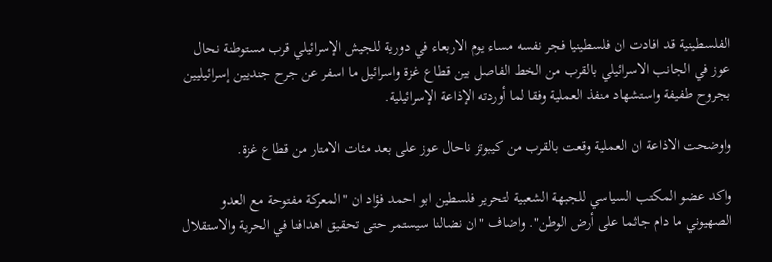الفلسطينية قد افادت ان فلسطينيا فجر نفسه مساء يوم الاربعاء في دورية للجيش الإسرائيلي قرب مستوطنة نحال عوز في الجانب الاسرائيلي بالقرب من الخط الفاصل بين قطاع غزة واسرائيل ما اسفر عن جرح جنديين إسرائيليين بجروح طفيفة واستشهاد منفذ العملية وفقا لما أوردته الإذاعة الإسرائيلية.

واوضحت الاذاعة ان العملية وقعت بالقرب من كيبوتز ناحال عوز على بعد مئات الامتار من قطاع غزة.

واكد عضو المكتب السياسي للجبهة الشعبية لتحرير فلسطين ابو احمد فؤاد ان "المعركة مفتوحة مع العدو الصهيوني ما دام جاثما على أرض الوطن". واضاف "ان نضالنا سيستمر حتى تحقيق اهدافنا في الحرية والاستقلال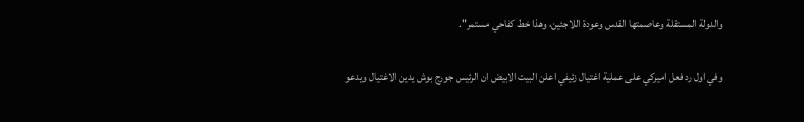والدولة المستقلة وعاصمتها القدس وعودة اللاجئين، وهذا خط كفاحي مستمر".

وفي اول رد فعل اميركي على عملية اغتيال زئيفي اعلن البيت الابيض ان الرئيس جورج بوش يدين الاغتيال ويدعو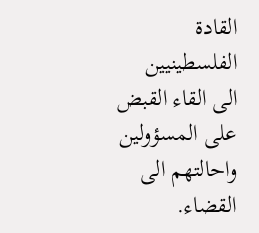القادة الفلسطينيين الى القاء القبض على المسؤولين واحالتهم الى القضاء.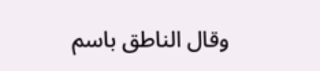وقال الناطق باسم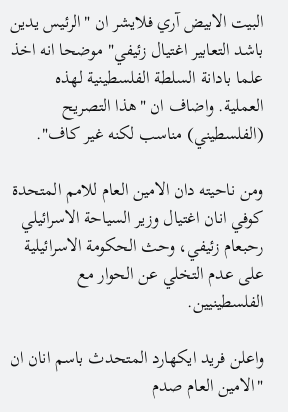البيت الابيض آري فلايشر ان "الرئيس يدين باشد التعابير اغتيال زئيفي" موضحا انه اخذ علما بادانة السلطة الفلسطينية لهذه العملية. واضاف ان "هذا التصريح (الفلسطيني) مناسب لكنه غير كاف".

ومن ناحيته دان الامين العام للامم المتحدة كوفي انان اغتيال وزير السياحة الاسرائيلي رحبعام زئيفي، وحث الحكومة الاسرائيلية على عدم التخلي عن الحوار مع الفلسطينيين.

واعلن فريد ايكهارد المتحدث باسم انان ان "الامين العام صدم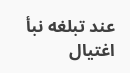عند تبلغه نبأ اغتيال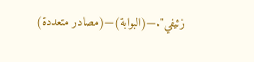زئيفي".—(البوابة)—(مصادر متعددة)